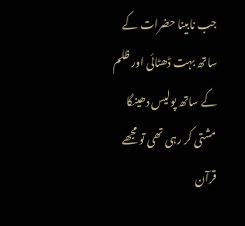جب نابینا حضرات کے ساتھ بہت ڈھٹائی اور ظلم کے ساتھ پولیس دھینگا مشتی کر رہی تھی تو مجھے قرآن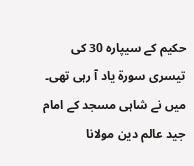حکیم کے سیپارہ 30 کی تیسری سورة یاد آ رہی تھی۔ میں نے شاہی مسجد کے امام جید عالم دین مولانا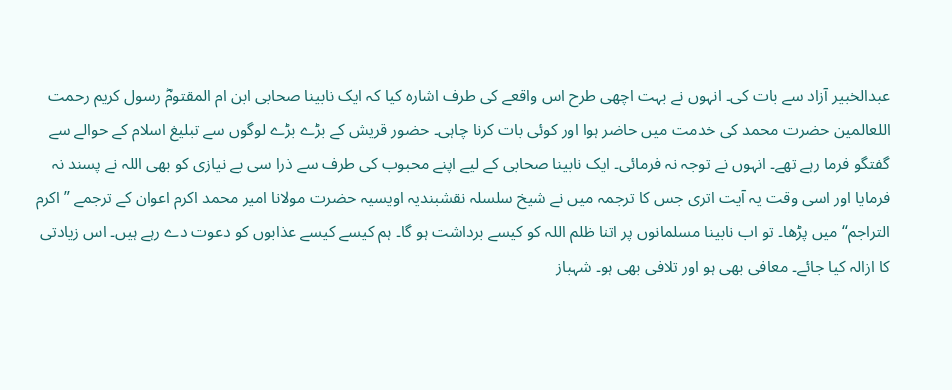عبدالخبیر آزاد سے بات کی۔ انہوں نے بہت اچھی طرح اس واقعے کی طرف اشارہ کیا کہ ایک نابینا صحابی ابن ام المقتومؓ رسول کریم رحمت اللعالمین حضرت محمد کی خدمت میں حاضر ہوا اور کوئی بات کرنا چاہی۔ حضور قریش کے بڑے بڑے لوگوں سے تبلیغ اسلام کے حوالے سے گفتگو فرما رہے تھے۔ انہوں نے توجہ نہ فرمائی۔ ایک نابینا صحابی کے لیے اپنے محبوب کی طرف سے ذرا سی بے نیازی کو بھی اللہ نے پسند نہ فرمایا اور اسی وقت یہ آیت اتری جس کا ترجمہ میں نے شیخ سلسلہ نقشبندیہ اویسیہ حضرت مولانا امیر محمد اکرم اعوان کے ترجمے ”اکرم التراجم“ میں پڑھا۔ تو اب نابینا مسلمانوں پر اتنا ظلم اللہ کو کیسے برداشت ہو گا۔ ہم کیسے کیسے عذابوں کو دعوت دے رہے ہیں۔ اس زیادتی کا ازالہ کیا جائے۔ معافی بھی ہو اور تلافی بھی ہو۔ شہباز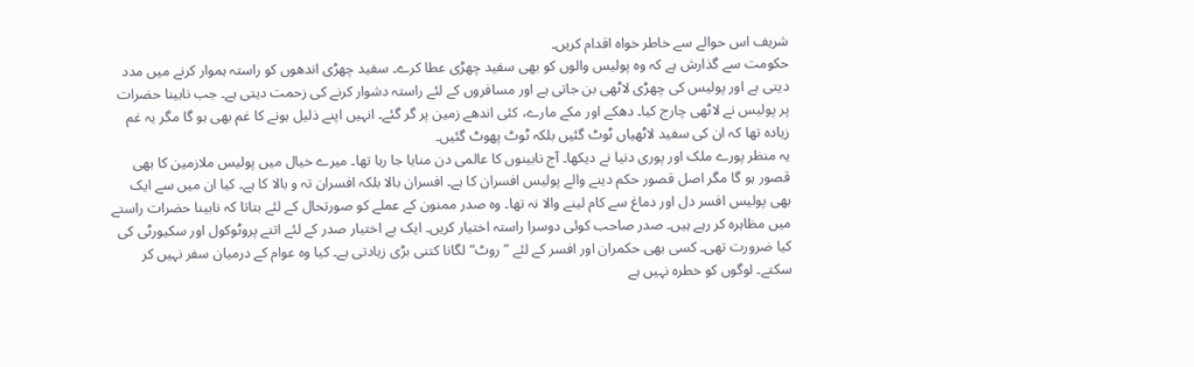شریف اس حوالے سے خاطر خواہ اقدام کریں۔
حکومت سے گذارش ہے کہ وہ پولیس والوں کو بھی سفید چھڑی عطا کرے۔ سفید چھڑی اندھوں کو راستہ ہموار کرنے میں مدد دیتی ہے اور پولیس کی چھڑی لاٹھی بن جاتی ہے اور مسافروں کے لئے راستہ دشوار کرنے کی زحمت دیتی ہے۔ جب نابینا حضرات پر پولیس نے لاٹھی چارج کیا۔ دھکے اور مکے مارے، کئی اندھے زمین پر گر گئے۔ انہیں اپنے ذلیل ہونے کا غم بھی ہو گا مگر یہ غم زیادہ تھا کہ ان کی سفید لاٹھیاں ٹوٹ گئیں بلکہ ٹوٹ پھوٹ گئیں۔
یہ منظر پورے ملک اور پوری دنیا نے دیکھا۔ آج نابینوں کا عالمی دن منایا جا رہا تھا۔ میرے خیال میں پولیس ملازمین کا بھی قصور ہو گا مگر اصل قصور حکم دینے والے پولیس افسران کا ہے۔ افسران بالا بلکہ افسران تہ و بالا کا ہے۔ کیا ان میں سے ایک بھی پولیس افسر دل اور دماغ سے کام لینے والا نہ تھا۔ وہ صدر ممنون کے عملے کو صورتحال کے لئے بتاتا کہ نابینا حضرات راستے میں مظاہرہ کر رہے ہیں۔ صدر صاحب کوئی دوسرا راستہ اختیار کریں۔ ایک بے اختیار صدر کے لئے اتنے پروٹوکول اور سکیورٹی کی کیا ضرورت تھی۔ کسی بھی حکمران اور افسر کے لئے ”روٹ“ لگانا کتنی بڑی زیادتی ہے۔ کیا وہ عوام کے درمیان سفر نہیں کر سکتے۔ لوگوں کو خطرہ نہیں ہے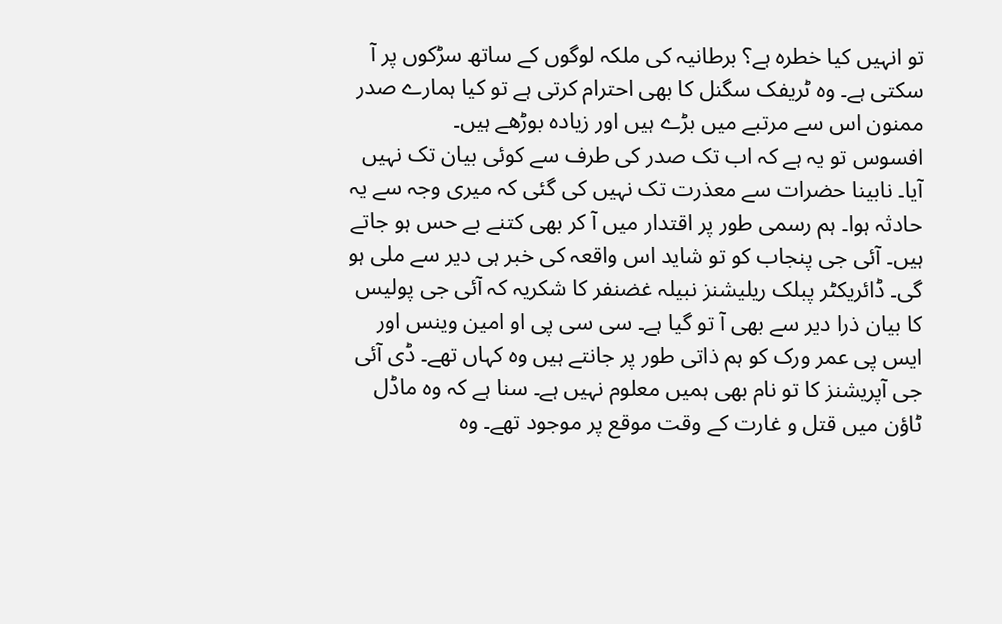تو انہیں کیا خطرہ ہے؟ برطانیہ کی ملکہ لوگوں کے ساتھ سڑکوں پر آ سکتی ہے۔ وہ ٹریفک سگنل کا بھی احترام کرتی ہے تو کیا ہمارے صدر ممنون اس سے مرتبے میں بڑے ہیں اور زیادہ بوڑھے ہیں۔
افسوس تو یہ ہے کہ اب تک صدر کی طرف سے کوئی بیان تک نہیں آیا۔ نابینا حضرات سے معذرت تک نہیں کی گئی کہ میری وجہ سے یہ حادثہ ہوا۔ ہم رسمی طور پر اقتدار میں آ کر بھی کتنے بے حس ہو جاتے ہیں۔ آئی جی پنجاب کو تو شاید اس واقعہ کی خبر ہی دیر سے ملی ہو گی۔ ڈائریکٹر پبلک ریلیشنز نبیلہ غضنفر کا شکریہ کہ آئی جی پولیس کا بیان ذرا دیر سے بھی آ تو گیا ہے۔ سی سی پی او امین وینس اور ایس پی عمر ورک کو ہم ذاتی طور پر جانتے ہیں وہ کہاں تھے۔ ڈی آئی جی آپریشنز کا تو نام بھی ہمیں معلوم نہیں ہے۔ سنا ہے کہ وہ ماڈل ٹاؤن میں قتل و غارت کے وقت موقع پر موجود تھے۔ وہ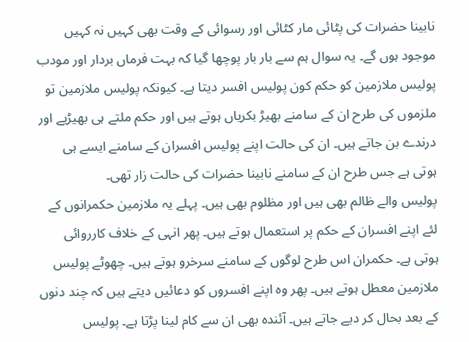نابینا حضرات کی پٹائی مار کٹائی اور رسوائی کے وقت بھی کہیں نہ کہیں موجود ہوں گے۔ یہ سوال ہم سے بار بار پوچھا گیا کہ بہت فرماں بردار اور مودب پولیس ملازمین کو حکم کون پولیس افسر دیتا ہے۔ کیونکہ پولیس ملازمین تو ملزموں کی طرح ان کے سامنے بھیڑ بکریاں ہوتے ہیں اور حکم ملتے ہی بھیڑیے اور درندے بن جاتے ہیں۔ ان کی حالت اپنے پولیس افسران کے سامنے ایسے ہی ہوتی ہے جس طرح ان کے سامنے نابینا حضرات کی حالت زار تھی۔
پولیس والے ظالم بھی ہیں اور مظلوم بھی ہیں۔ پہلے یہ ملازمین حکمرانوں کے لئے اپنے افسران کے حکم پر استعمال ہوتے ہیں۔ پھر انہی کے خلاف کارروائی ہوتی ہے۔ حکمران اس طرح لوگوں کے سامنے سرخرو ہوتے ہیں۔ چھوٹے پولیس ملازمین معطل ہوتے ہیں۔ پھر وہ اپنے افسروں کو دعائیں دیتے ہیں کہ چند دنوں کے بعد بحال کر دیے جاتے ہیں۔ آئندہ بھی ان سے کام لینا پڑتا ہے۔ پولیس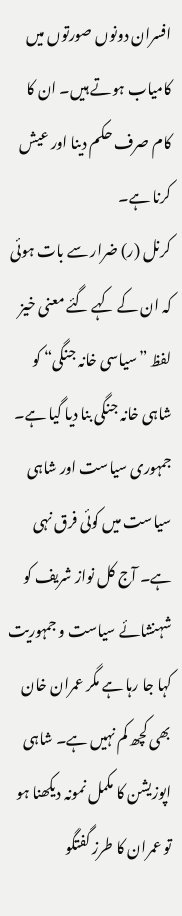افسران دونوں صورتوں میں کامیاب ہوتے ہیں۔ ان کا کام صرف حکم دینا اور عیش کرنا ہے۔
کرنل (ر) ضرار سے بات ہوئی کہ ان کے کہے گئے معنی خیز لفظ ”سیاسی خانہ جنگی“ کو شاہی خانہ جنگی بنا دیا گیا ہے۔ جمہوری سیاست اور شاہی سیاست میں کوئی فرق نہی ہے۔ آج کل نواز شریف کو شہنشائے سیاست و جمہوریت کہا جا رہا ہے مگر عمران خان بھی کچھ کم نہیں ہے۔ شاہی اپوزیشن کا مکمل نمونہ دیکھنا ہو تو عمران کا طرز گفتگو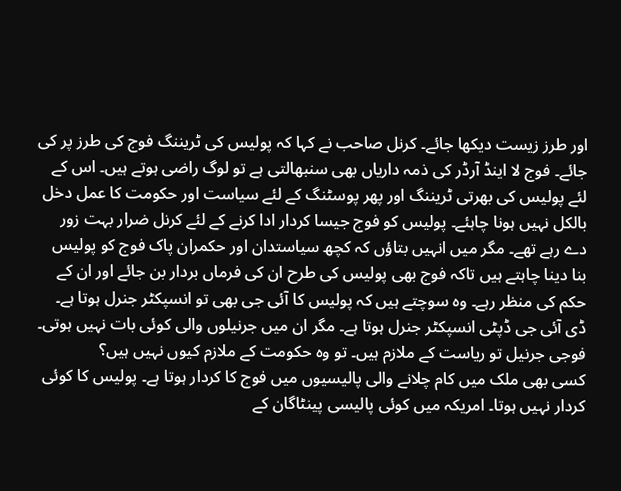اور طرز زیست دیکھا جائے۔ کرنل صاحب نے کہا کہ پولیس کی ٹریننگ فوج کی طرز پر کی جائے۔ فوج لا اینڈ آرڈر کی ذمہ داریاں بھی سنبھالتی ہے تو لوگ راضی ہوتے ہیں۔ اس کے لئے پولیس کی بھرتی ٹریننگ اور پھر پوسٹنگ کے لئے سیاست اور حکومت کا عمل دخل بالکل نہیں ہونا چاہئے۔ پولیس کو فوج جیسا کردار ادا کرنے کے لئے کرنل ضرار بہت زور دے رہے تھے۔ مگر میں انہیں بتاؤں کہ کچھ سیاستدان اور حکمران پاک فوج کو پولیس بنا دینا چاہتے ہیں تاکہ فوج بھی پولیس کی طرح ان کی فرماں بردار بن جائے اور ان کے حکم کی منظر رہے۔ وہ سوچتے ہیں کہ پولیس کا آئی جی بھی تو انسپکٹر جنرل ہوتا ہے۔ ڈی آئی جی ڈپٹی انسپکٹر جنرل ہوتا ہے۔ مگر ان میں جرنیلوں والی کوئی بات نہیں ہوتی۔ فوجی جرنیل تو ریاست کے ملازم ہیں۔ تو وہ حکومت کے ملازم کیوں نہیں ہیں؟
کسی بھی ملک میں کام چلانے والی پالیسیوں میں فوج کا کردار ہوتا ہے۔ پولیس کا کوئی کردار نہیں ہوتا۔ امریکہ میں کوئی پالیسی پینٹاگان کے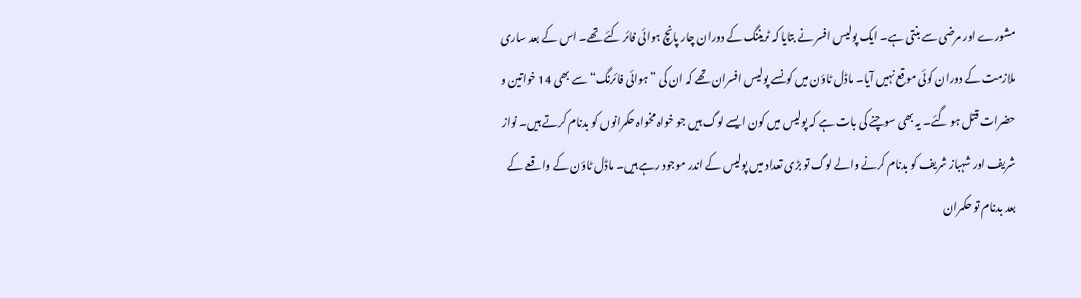مشورے اور مرضی سے بنتی ہے۔ ایک پولیس افسر نے بتایا کہ ٹریننگ کے دوران چار پانچ ہوائی فائر کئے تھے۔ اس کے بعد ساری ملازمت کے دوران کوئی موقع نہیں آیا۔ ماڈل ٹاؤن میں کونسے پولیس افسران تھے کہ ان کی ”ہوائی فائرنگ“ سے بھی 14 خواتین و حضرات قتل ہو گئے۔ یہ بھی سوچنے کی بات ہے کہ پولیس میں کون ایسے لوگ ہیں جو خواہ مخواہ حکمرانوں کو بدنام کرتے ہیں۔ نواز شریف اور شہباز شریف کو بدنام کرنے والے لوگ تو بڑی تعداد میں پولیس کے اندر موجود رہے ہیں۔ ماڈل ٹاؤن کے واقعے کے بعد بدنام تو حکمران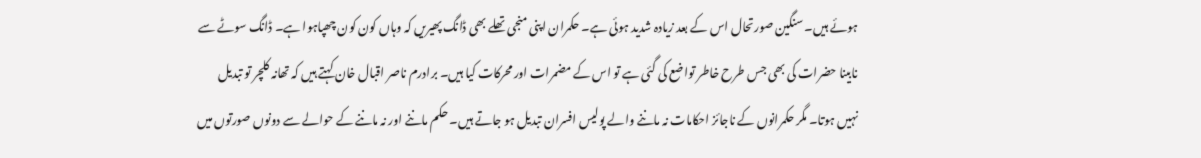ہوئے ہیں۔ سنگین صورتحال اس کے بعد زیادہ شدید ہوئی ہے۔ حکمران اپنی منجی تھلے بھی ڈانگ پھیریں کہ وہاں کون کون چھپاہوا ہے۔ ڈانگ سوٹے سے نابینا حضرات کی بھی جس طرح خاطر تواضع کی گئی ہے تو اس کے مضمرات اور محرکات کیا ہیں۔ برادرم ناصر اقبال خان کہتے ہیں کہ تھانہ کلچر تو تبدیل نہیں ہوتا۔ مگر حکمرانوں کے ناجائز احکامات نہ ماننے والے پولیس افسران تبدیل ہو جاتے ہیں۔ حکم ماننے اور نہ ماننے کے حوالے سے دونوں صورتوں میں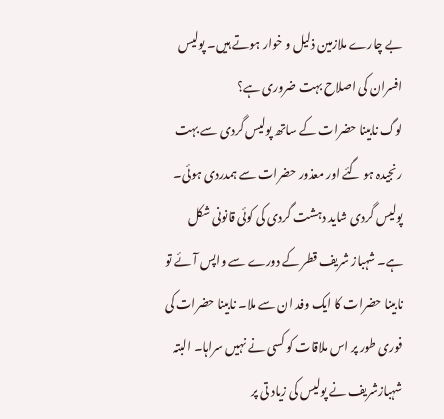بے چارے ملازمین ذلیل و خوار ہوتے ہیں۔ پولیس افسران کی اصلاح بہت ضروری ہے؟
لوگ نابینا حضرات کے ساتھ پولیس گردی سے بہت رنجیدہ ہو گئے اور معذور حضرات سے ہمدردی ہوئی۔ پولیس گردی شاید دہشت گردی کی کوئی قانونی شکل ہے۔ شہباز شریف قطر کے دورے سے واپس آئے تو نابینا حضرات کا ایک وفد ان سے ملا۔ نابینا حضرات کی فوری طور پر اس ملاقات کو کسی نے نہیں سراہا۔ البتہ شہبازشریف نے پولیس کی زیاد تی پر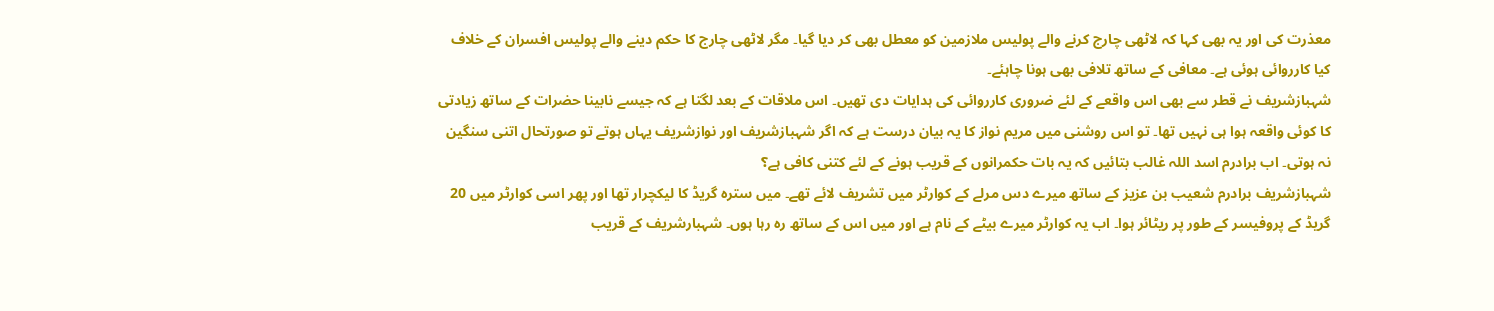معذرت کی اور یہ بھی کہا کہ لاٹھی چارج کرنے والے پولیس ملازمین کو معطل بھی کر دیا گیا۔ مگر لاٹھی چارج کا حکم دینے والے پولیس افسران کے خلاف کیا کارروائی ہوئی ہے۔ معافی کے ساتھ تلافی بھی ہونا چاہئے۔
شہبازشریف نے قطر سے بھی اس واقعے کے لئے ضروری کارروائی کی ہدایات دی تھیں۔ اس ملاقات کے بعد لگتا ہے کہ جیسے نابینا حضرات کے ساتھ زیادتی کا کوئی واقعہ ہوا ہی نہیں تھا۔ تو اس روشنی میں مریم نواز کا یہ بیان درست ہے کہ اگر شہبازشریف اور نوازشریف یہاں ہوتے تو صورتحال اتنی سنگین نہ ہوتی۔ اب برادرم اسد اللہ غالب بتائیں کہ یہ بات حکمرانوں کے قریب ہونے کے لئے کتنی کافی ہے؟
شہبازشریف برادرم شعیب بن عزیز کے ساتھ میرے دس مرلے کے کوارٹر میں تشریف لائے تھے۔ میں سترہ گریڈ کا لیکچرار تھا اور پھر اسی کوارٹر میں 20 گریڈ کے پروفیسر کے طور پر ریٹائر ہوا۔ اب یہ کوارٹر میرے بیٹے کے نام ہے اور میں اس کے ساتھ رہ رہا ہوں۔ شہبارشریف کے قریب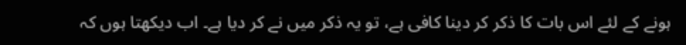ہونے کے لئے اس بات کا ذکر کر دینا کافی ہے، تو یہ ذکر میں نے کر دیا ہے۔ اب دیکھتا ہوں کہ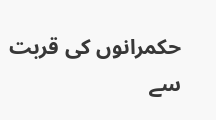حکمرانوں کی قربت سے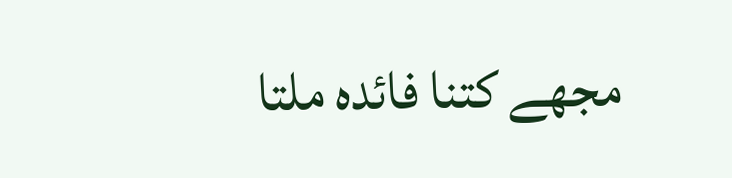مجھے کتنا فائدہ ملتا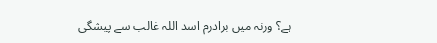ہے؟ ورنہ میں برادرم اسد اللہ غالب سے پیشگی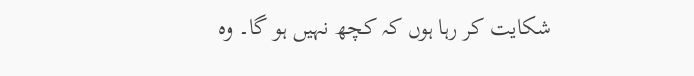شکایت کر رہا ہوں کہ کچھ نہیں ہو گا۔ وہ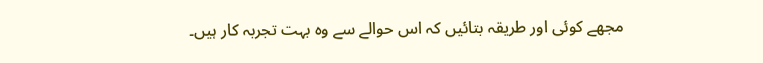مجھے کوئی اور طریقہ بتائیں کہ اس حوالے سے وہ بہت تجربہ کار ہیں۔